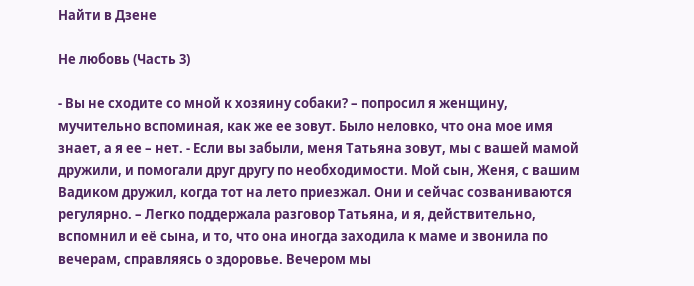Найти в Дзене

Не любовь (Часть 3)

- Вы не сходите со мной к хозяину собаки? – попросил я женщину, мучительно вспоминая, как же ее зовут. Было неловко, что она мое имя знает, а я ее – нет. - Если вы забыли, меня Татьяна зовут, мы с вашей мамой дружили, и помогали друг другу по необходимости. Мой сын, Женя, с вашим Вадиком дружил, когда тот на лето приезжал. Они и сейчас созваниваются регулярно. – Легко поддержала разговор Татьяна, и я, действительно, вспомнил и её сына, и то, что она иногда заходила к маме и звонила по вечерам, справляясь о здоровье. Вечером мы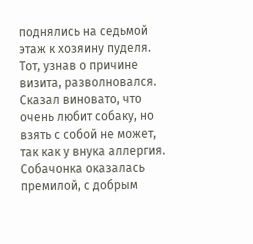поднялись на седьмой этаж к хозяину пуделя. Тот, узнав о причине визита, разволновался. Сказал виновато, что очень любит собаку, но взять с собой не может, так как у внука аллергия. Собачонка оказалась премилой, с добрым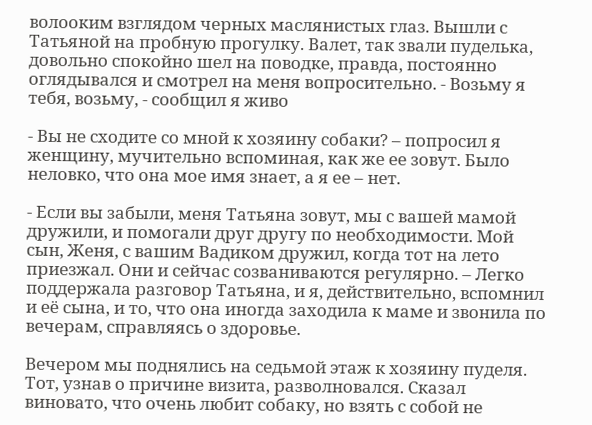волооким взглядом черных маслянистых глаз. Вышли с Татьяной на пробную прогулку. Валет, так звали пуделька, довольно спокойно шел на поводке, правда, постоянно оглядывался и смотрел на меня вопросительно. - Возьму я тебя, возьму, - сообщил я живо

- Вы не сходите со мной к хозяину собаки? – попросил я женщину, мучительно вспоминая, как же ее зовут. Было неловко, что она мое имя знает, а я ее – нет.

- Если вы забыли, меня Татьяна зовут, мы с вашей мамой дружили, и помогали друг другу по необходимости. Мой сын, Женя, с вашим Вадиком дружил, когда тот на лето приезжал. Они и сейчас созваниваются регулярно. – Легко поддержала разговор Татьяна, и я, действительно, вспомнил и её сына, и то, что она иногда заходила к маме и звонила по вечерам, справляясь о здоровье.

Вечером мы поднялись на седьмой этаж к хозяину пуделя. Тот, узнав о причине визита, разволновался. Сказал виновато, что очень любит собаку, но взять с собой не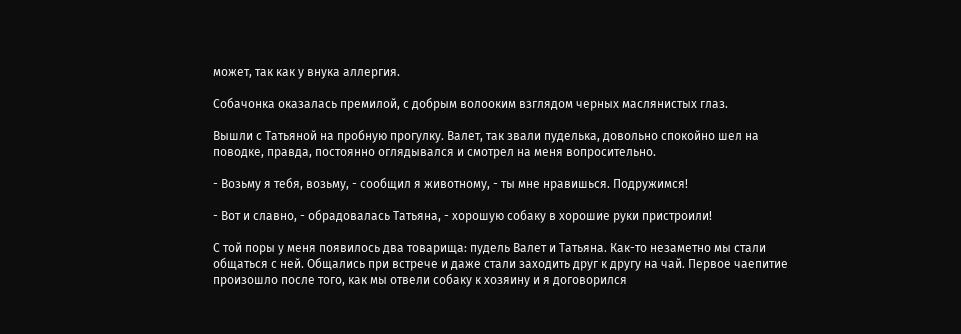может, так как у внука аллергия.

Собачонка оказалась премилой, с добрым волооким взглядом черных маслянистых глаз.

Вышли с Татьяной на пробную прогулку. Валет, так звали пуделька, довольно спокойно шел на поводке, правда, постоянно оглядывался и смотрел на меня вопросительно.

- Возьму я тебя, возьму, - сообщил я животному, - ты мне нравишься. Подружимся!

- Вот и славно, - обрадовалась Татьяна, - хорошую собаку в хорошие руки пристроили!

С той поры у меня появилось два товарища: пудель Валет и Татьяна. Как-то незаметно мы стали общаться с ней. Общались при встрече и даже стали заходить друг к другу на чай. Первое чаепитие произошло после того, как мы отвели собаку к хозяину и я договорился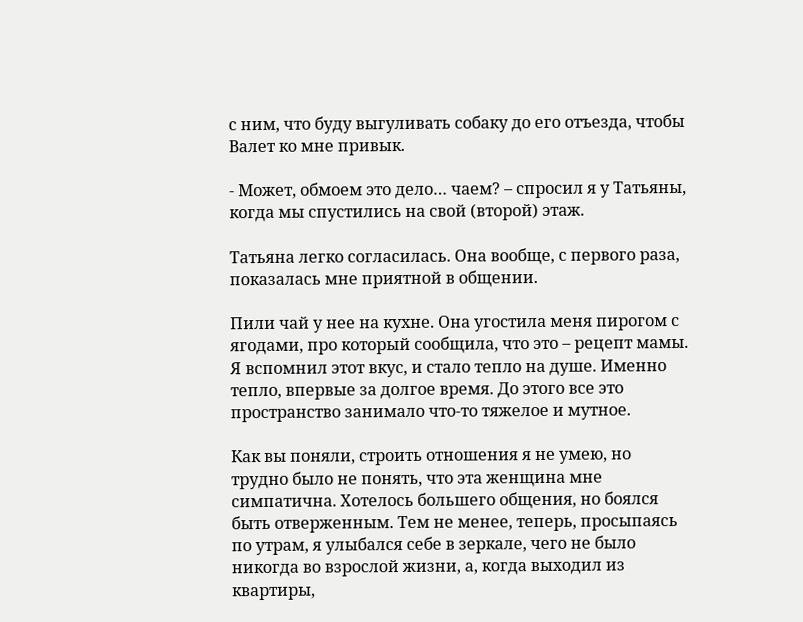с ним, что буду выгуливать собаку до его отъезда, чтобы Валет ко мне привык.

- Может, обмоем это дело… чаем? – спросил я у Татьяны, когда мы спустились на свой (второй) этаж.

Татьяна легко согласилась. Она вообще, с первого раза, показалась мне приятной в общении.

Пили чай у нее на кухне. Она угостила меня пирогом с ягодами, про который сообщила, что это – рецепт мамы. Я вспомнил этот вкус, и стало тепло на душе. Именно тепло, впервые за долгое время. До этого все это пространство занимало что-то тяжелое и мутное.

Как вы поняли, строить отношения я не умею, но трудно было не понять, что эта женщина мне симпатична. Хотелось большего общения, но боялся быть отверженным. Тем не менее, теперь, просыпаясь по утрам, я улыбался себе в зеркале, чего не было никогда во взрослой жизни, а, когда выходил из квартиры,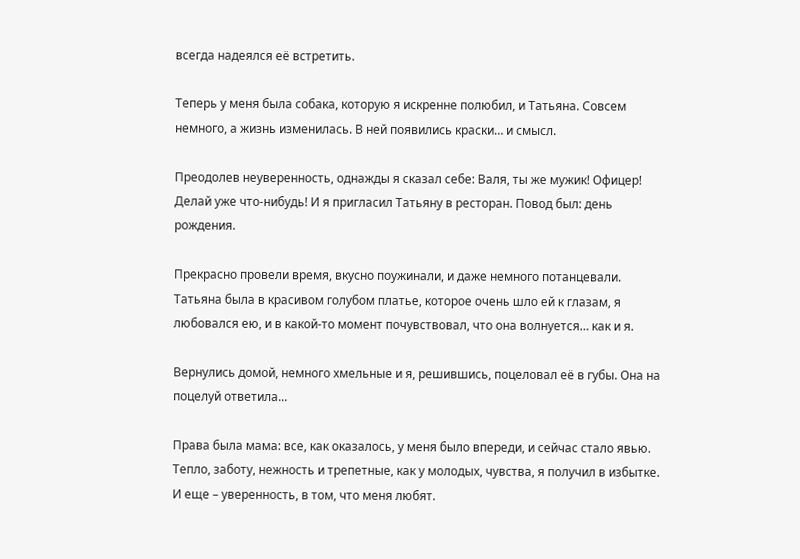всегда надеялся её встретить.

Теперь у меня была собака, которую я искренне полюбил, и Татьяна. Совсем немного, а жизнь изменилась. В ней появились краски… и смысл.

Преодолев неуверенность, однажды я сказал себе: Валя, ты же мужик! Офицер! Делай уже что-нибудь! И я пригласил Татьяну в ресторан. Повод был: день рождения.

Прекрасно провели время, вкусно поужинали, и даже немного потанцевали. Татьяна была в красивом голубом платье, которое очень шло ей к глазам, я любовался ею, и в какой-то момент почувствовал, что она волнуется… как и я.

Вернулись домой, немного хмельные и я, решившись, поцеловал её в губы. Она на поцелуй ответила...

Права была мама: все, как оказалось, у меня было впереди, и сейчас стало явью. Тепло, заботу, нежность и трепетные, как у молодых, чувства, я получил в избытке. И еще – уверенность, в том, что меня любят.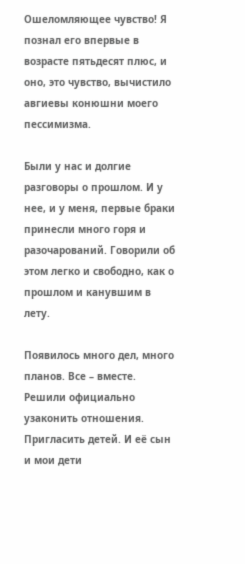Ошеломляющее чувство! Я познал его впервые в возрасте пятьдесят плюс, и оно, это чувство, вычистило авгиевы конюшни моего пессимизма.

Были у нас и долгие разговоры о прошлом. И у нее, и у меня, первые браки принесли много горя и разочарований. Говорили об этом легко и свободно, как о прошлом и канувшим в лету.

Появилось много дел, много планов. Все – вместе. Решили официально узаконить отношения. Пригласить детей. И её сын и мои дети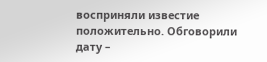восприняли известие положительно. Обговорили дату –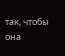так, чтобы она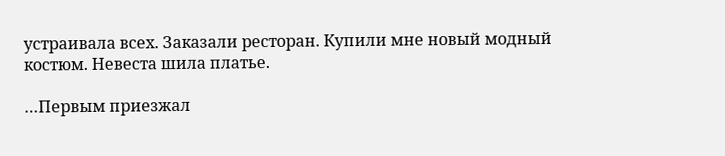устраивала всех. Заказали ресторан. Купили мне новый модный костюм. Невеста шила платье.

…Первым приезжал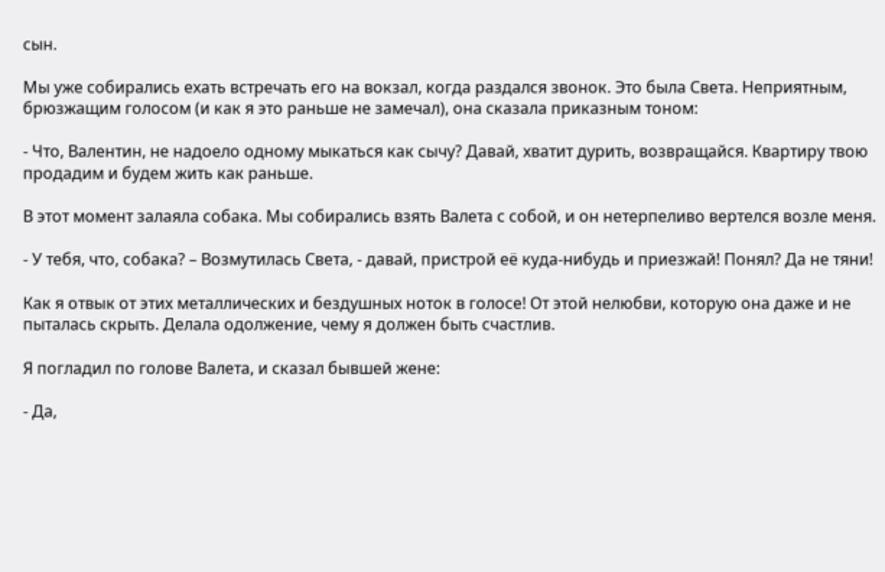сын.

Мы уже собирались ехать встречать его на вокзал, когда раздался звонок. Это была Света. Неприятным, брюзжащим голосом (и как я это раньше не замечал), она сказала приказным тоном:

- Что, Валентин, не надоело одному мыкаться как сычу? Давай, хватит дурить, возвращайся. Квартиру твою продадим и будем жить как раньше.

В этот момент залаяла собака. Мы собирались взять Валета с собой, и он нетерпеливо вертелся возле меня.

- У тебя, что, собака? – Возмутилась Света, - давай, пристрой её куда-нибудь и приезжай! Понял? Да не тяни!

Как я отвык от этих металлических и бездушных ноток в голосе! От этой нелюбви, которую она даже и не пыталась скрыть. Делала одолжение, чему я должен быть счастлив.

Я погладил по голове Валета, и сказал бывшей жене:

- Да,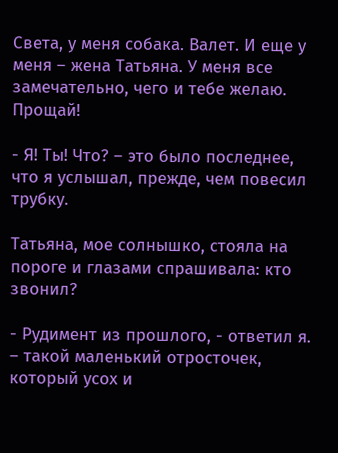Света, у меня собака. Валет. И еще у меня – жена Татьяна. У меня все замечательно, чего и тебе желаю. Прощай!

- Я! Ты! Что? – это было последнее, что я услышал, прежде, чем повесил трубку.

Татьяна, мое солнышко, стояла на пороге и глазами спрашивала: кто звонил?

- Рудимент из прошлого, - ответил я. – такой маленький отросточек, который усох и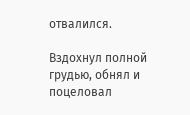отвалился.

Вздохнул полной грудью, обнял и поцеловал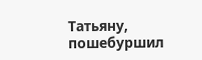Татьяну, пошебуршил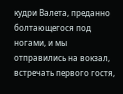кудри Валета, преданно болтающегося под ногами, и мы отправились на вокзал, встречать первого гостя,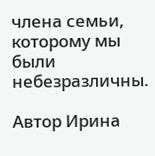члена семьи, которому мы были небезразличны.

Автор Ирина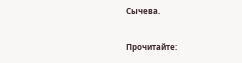Сычева.

Прочитайте: